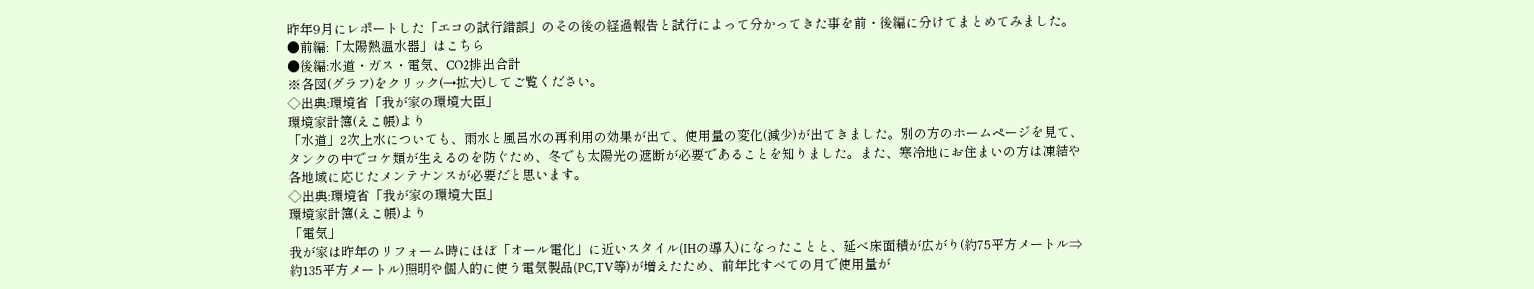昨年9月にレポートした「エコの試行錯誤」のその後の経過報告と試行によって分かってきた事を前・後編に分けてまとめてみました。
●前編:「太陽熱温水器」はこちら
●後編:水道・ガス・電気、CO2排出合計
※各図(グラフ)をクリック(→拡大)してご覧ください。
◇出典:環境省「我が家の環境大臣」
環境家計簿(えこ帳)より
「水道」2次上水についても、雨水と風呂水の再利用の効果が出て、使用量の変化(減少)が出てきました。別の方のホームページを見て、タンクの中でコケ類が生えるのを防ぐため、冬でも太陽光の遮断が必要であることを知りました。また、寒冷地にお住まいの方は凍結や各地域に応じたメンテナンスが必要だと思います。
◇出典:環境省「我が家の環境大臣」
環境家計簿(えこ帳)より
「電気」
我が家は昨年のリフォーム時にほぼ「オール電化」に近いスタイル(IHの導入)になったことと、延べ床面積が広がり(約75平方メートル⇒約135平方メートル)照明や個人的に使う電気製品(PC,TV等)が増えたため、前年比すべての月で使用量が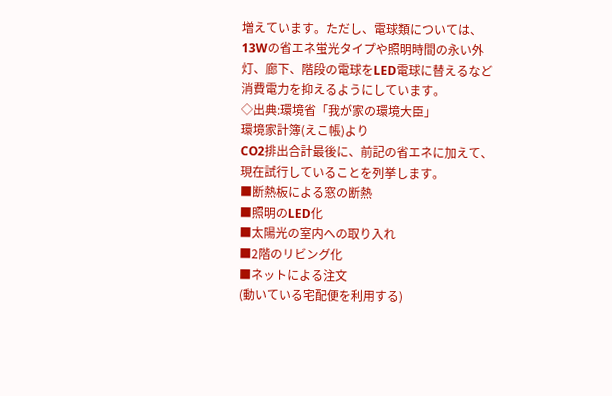増えています。ただし、電球類については、13Wの省エネ蛍光タイプや照明時間の永い外灯、廊下、階段の電球をLED電球に替えるなど消費電力を抑えるようにしています。
◇出典:環境省「我が家の環境大臣」
環境家計簿(えこ帳)より
CO2排出合計最後に、前記の省エネに加えて、現在試行していることを列挙します。
■断熱板による窓の断熱
■照明のLED化
■太陽光の室内への取り入れ
■2階のリビング化
■ネットによる注文
(動いている宅配便を利用する)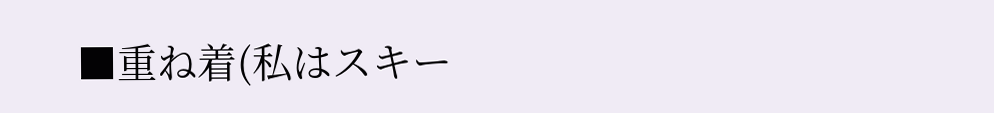■重ね着(私はスキー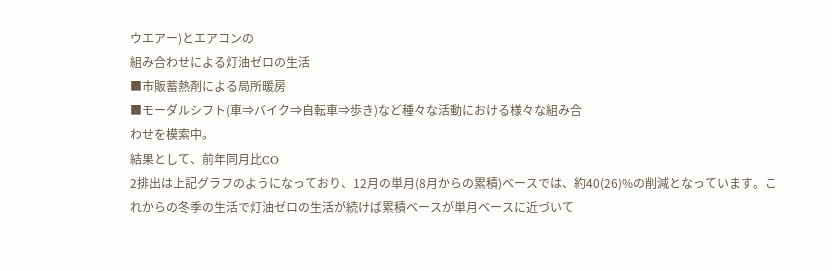ウエアー)とエアコンの
組み合わせによる灯油ゼロの生活
■市販蓄熱剤による局所暖房
■モーダルシフト(車⇒バイク⇒自転車⇒歩き)など種々な活動における様々な組み合
わせを模索中。
結果として、前年同月比CO
2排出は上記グラフのようになっており、12月の単月(8月からの累積)ベースでは、約40(26)%の削減となっています。これからの冬季の生活で灯油ゼロの生活が続けば累積ベースが単月ベースに近づいて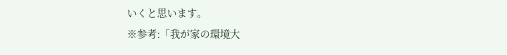いくと思います。
※参考:「我が家の環境大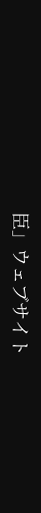臣」ウェブサイト